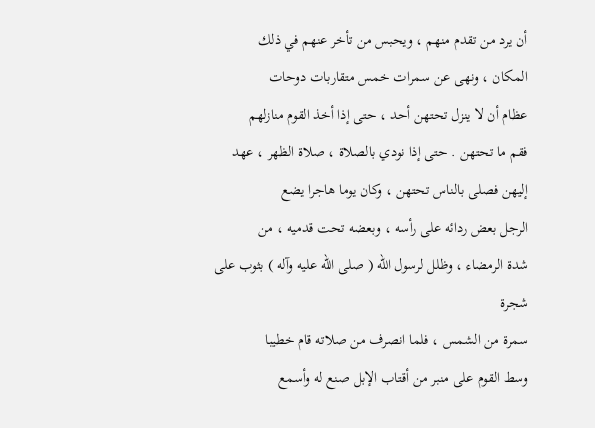أن يرد من تقدم منهم ، ويحبس من تأخر عنهم في ذلك
المكان ، ونهى عن سمرات خمس متقاربات دوحات
عظام أن لا ينزل تحتهن أحد ، حتى إذا أخذ القوم منازلهم
فقم ما تحتهن . حتى إذا نودي بالصلاة ، صلاة الظهر ، عهد
إليهن فصلى بالناس تحتهن ، وكان يوما هاجرا يضع
الرجل بعض ردائه على رأسه ، وبعضه تحت قدميه ، من
شدة الرمضاء ، وظلل لرسول الله ( صلى الله عليه وآله ) بثوب على شجرة
سمرة من الشمس ، فلما انصرف من صلاته قام خطيبا
وسط القوم على منبر من أقتاب الإبل صنع له وأسمع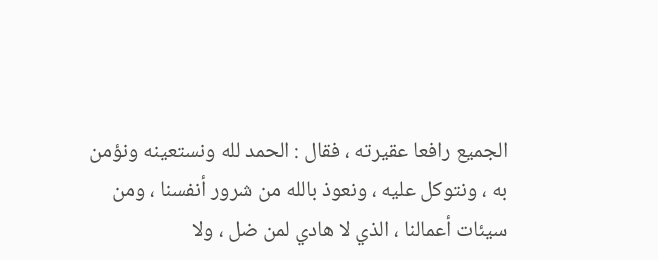الجميع رافعا عقيرته ، فقال : الحمد لله ونستعينه ونؤمن
به ، ونتوكل عليه ، ونعوذ بالله من شرور أنفسنا ، ومن
سيئات أعمالنا ، الذي لا هادي لمن ضل ، ولا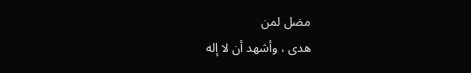مضل لمن
هدى ، وأشهد أن لا إله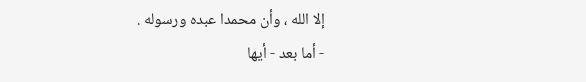إلا الله ، وأن محمدا عبده ورسوله .
- أما بعد - أيها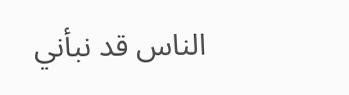الناس قد نبأني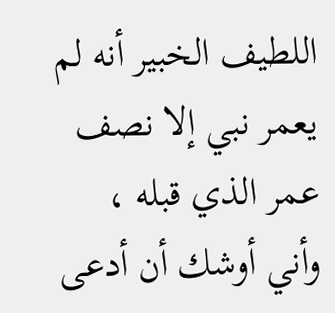اللطيف الخبير أنه لم
يعمر نبي إلا نصف عمر الذي قبله ، وأني أوشك أن أدعى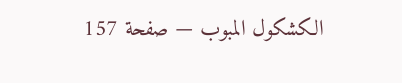الكشكول المبوب — صفحة 157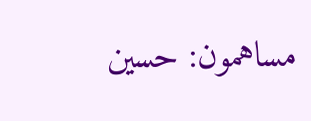مساهمون: حسين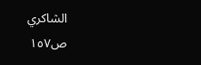الشاكري
ص١٥٧